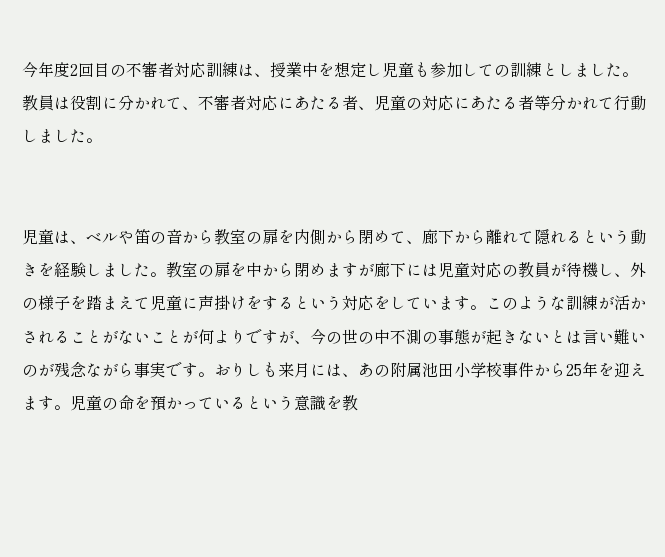今年度2回目の不審者対応訓練は、授業中を想定し児童も参加しての訓練としました。教員は役割に分かれて、不審者対応にあたる者、児童の対応にあたる者等分かれて行動しました。


児童は、ベルや笛の音から教室の扉を内側から閉めて、廊下から離れて隠れるという動きを経験しました。教室の扉を中から閉めますが廊下には児童対応の教員が待機し、外の様子を踏まえて児童に声掛けをするという対応をしています。このような訓練が活かされることがないことが何よりですが、今の世の中不測の事態が起きないとは言い難いのが残念ながら事実です。おりしも来月には、あの附属池田小学校事件から25年を迎えます。児童の命を預かっているという意識を教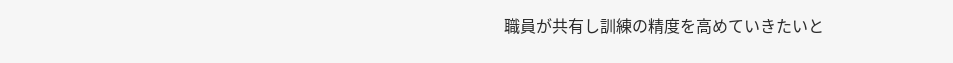職員が共有し訓練の精度を高めていきたいと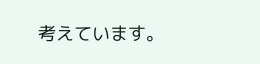考えています。